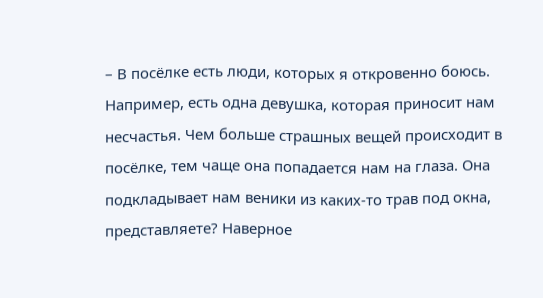– В посёлке есть люди, которых я откровенно боюсь. Например, есть одна девушка, которая приносит нам несчастья. Чем больше страшных вещей происходит в посёлке, тем чаще она попадается нам на глаза. Она подкладывает нам веники из каких-то трав под окна, представляете? Наверное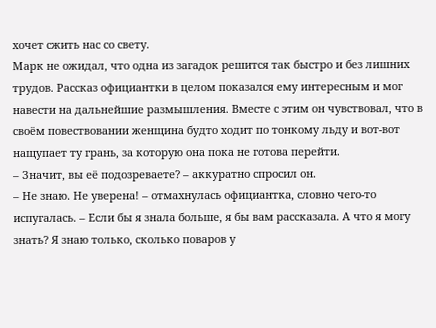хочет сжить нас со свету.
Марк не ожидал, что одна из загадок решится так быстро и без лишних трудов. Рассказ официантки в целом показался ему интересным и мог навести на дальнейшие размышления. Вместе с этим он чувствовал, что в своём повествовании женщина будто ходит по тонкому льду и вот-вот нащупает ту грань, за которую она пока не готова перейти.
– Значит, вы её подозреваете? – аккуратно спросил он.
– Не знаю. Не уверена! – отмахнулась официантка, словно чего-то испугалась. – Если бы я знала больше, я бы вам рассказала. А что я могу знать? Я знаю только, сколько поваров у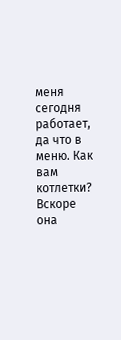меня сегодня работает, да что в меню. Как вам котлетки?
Вскоре она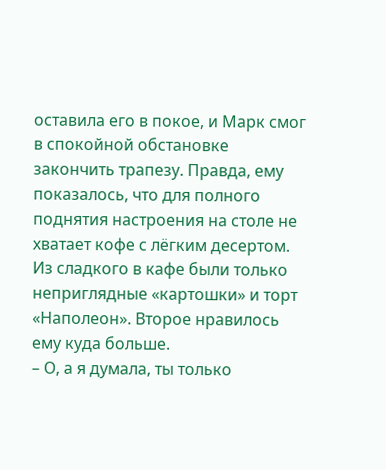оставила его в покое, и Марк смог в спокойной обстановке закончить трапезу. Правда, ему показалось, что для полного поднятия настроения на столе не хватает кофе с лёгким десертом. Из сладкого в кафе были только неприглядные «картошки» и торт «Наполеон». Второе нравилось ему куда больше.
– О, а я думала, ты только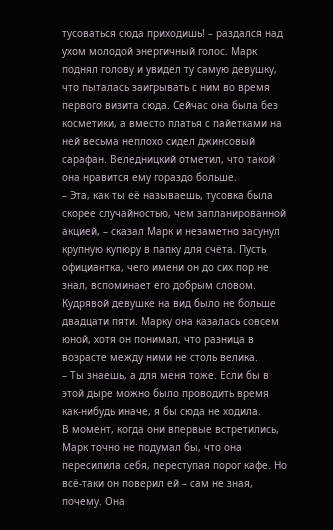тусоваться сюда приходишь! – раздался над ухом молодой энергичный голос. Марк поднял голову и увидел ту самую девушку, что пыталась заигрывать с ним во время первого визита сюда. Сейчас она была без косметики, а вместо платья с пайетками на ней весьма неплохо сидел джинсовый сарафан. Веледницкий отметил, что такой она нравится ему гораздо больше.
– Эта, как ты её называешь, тусовка была скорее случайностью, чем запланированной акцией, – сказал Марк и незаметно засунул крупную купюру в папку для счёта. Пусть официантка, чего имени он до сих пор не знал, вспоминает его добрым словом.
Кудрявой девушке на вид было не больше двадцати пяти. Марку она казалась совсем юной, хотя он понимал, что разница в возрасте между ними не столь велика.
– Ты знаешь, а для меня тоже. Если бы в этой дыре можно было проводить время как-нибудь иначе, я бы сюда не ходила.
В момент, когда они впервые встретились, Марк точно не подумал бы, что она пересилила себя, переступая порог кафе. Но всё-таки он поверил ей – сам не зная, почему. Она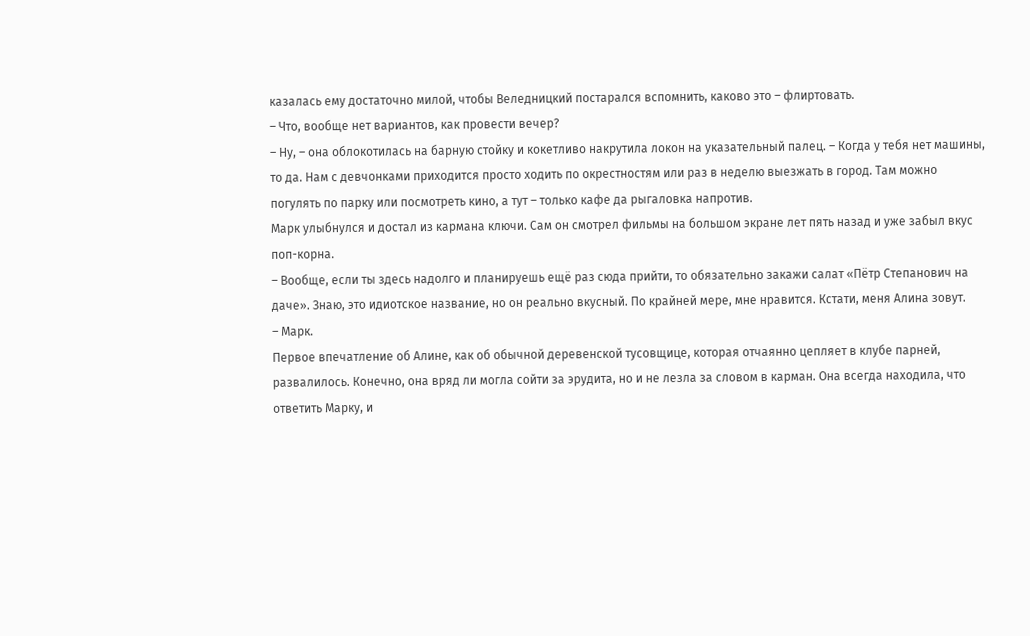казалась ему достаточно милой, чтобы Веледницкий постарался вспомнить, каково это – флиртовать.
– Что, вообще нет вариантов, как провести вечер?
– Ну, – она облокотилась на барную стойку и кокетливо накрутила локон на указательный палец. – Когда у тебя нет машины, то да. Нам с девчонками приходится просто ходить по окрестностям или раз в неделю выезжать в город. Там можно погулять по парку или посмотреть кино, а тут – только кафе да рыгаловка напротив.
Марк улыбнулся и достал из кармана ключи. Сам он смотрел фильмы на большом экране лет пять назад и уже забыл вкус поп-корна.
– Вообще, если ты здесь надолго и планируешь ещё раз сюда прийти, то обязательно закажи салат «Пётр Степанович на даче». Знаю, это идиотское название, но он реально вкусный. По крайней мере, мне нравится. Кстати, меня Алина зовут.
– Марк.
Первое впечатление об Алине, как об обычной деревенской тусовщице, которая отчаянно цепляет в клубе парней, развалилось. Конечно, она вряд ли могла сойти за эрудита, но и не лезла за словом в карман. Она всегда находила, что ответить Марку, и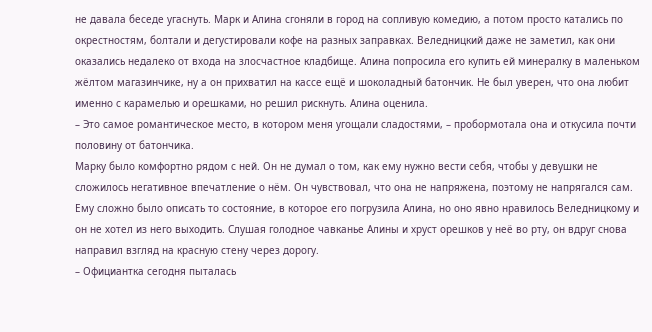не давала беседе угаснуть. Марк и Алина сгоняли в город на сопливую комедию, а потом просто катались по окрестностям, болтали и дегустировали кофе на разных заправках. Веледницкий даже не заметил, как они оказались недалеко от входа на злосчастное кладбище. Алина попросила его купить ей минералку в маленьком жёлтом магазинчике, ну а он прихватил на кассе ещё и шоколадный батончик. Не был уверен, что она любит именно с карамелью и орешками, но решил рискнуть. Алина оценила.
– Это самое романтическое место, в котором меня угощали сладостями, – пробормотала она и откусила почти половину от батончика.
Марку было комфортно рядом с ней. Он не думал о том, как ему нужно вести себя, чтобы у девушки не сложилось негативное впечатление о нём. Он чувствовал, что она не напряжена, поэтому не напрягался сам. Ему сложно было описать то состояние, в которое его погрузила Алина, но оно явно нравилось Веледницкому и он не хотел из него выходить. Слушая голодное чавканье Алины и хруст орешков у неё во рту, он вдруг снова направил взгляд на красную стену через дорогу.
– Официантка сегодня пыталась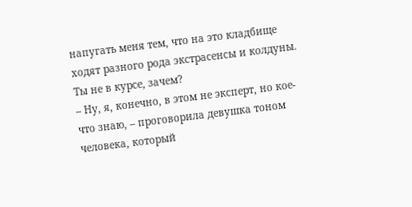напугать меня тем, что на это кладбище ходят разного рода экстрасенсы и колдуны. Ты не в курсе, зачем?
– Ну, я, конечно, в этом не эксперт, но кое-что знаю, – проговорила девушка тоном человека, который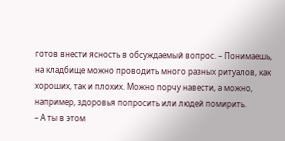готов внести ясность в обсуждаемый вопрос. – Понимаешь, на кладбище можно проводить много разных ритуалов, как хороших, так и плохих. Можно порчу навести, а можно, например, здоровья попросить или людей помирить.
– А ты в этом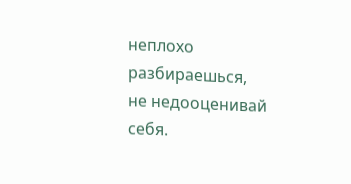неплохо разбираешься, не недооценивай себя.